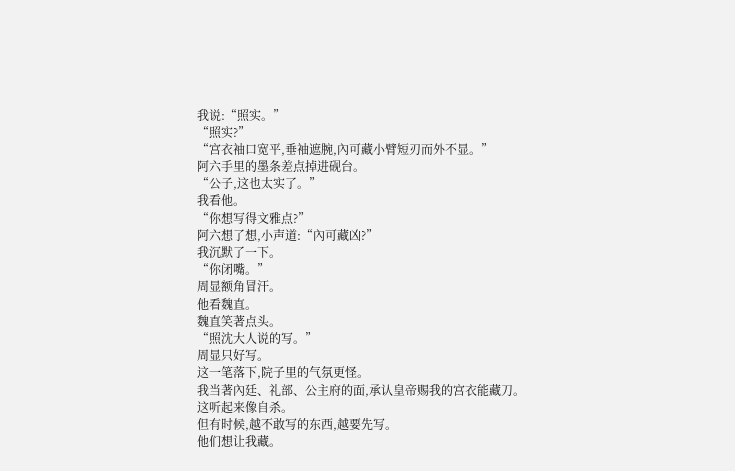我说:“照实。”
“照实?”
“宫衣袖口宽平,垂袖遮腕,內可藏小臂短刃而外不显。”
阿六手里的墨条差点掉进砚台。
“公子,这也太实了。”
我看他。
“你想写得文雅点?”
阿六想了想,小声道:“內可藏凶?”
我沉默了一下。
“你闭嘴。”
周显额角冒汗。
他看魏直。
魏直笑著点头。
“照沈大人说的写。”
周显只好写。
这一笔落下,院子里的气氛更怪。
我当著內廷、礼部、公主府的面,承认皇帝赐我的宫衣能藏刀。
这听起来像自杀。
但有时候,越不敢写的东西,越要先写。
他们想让我藏。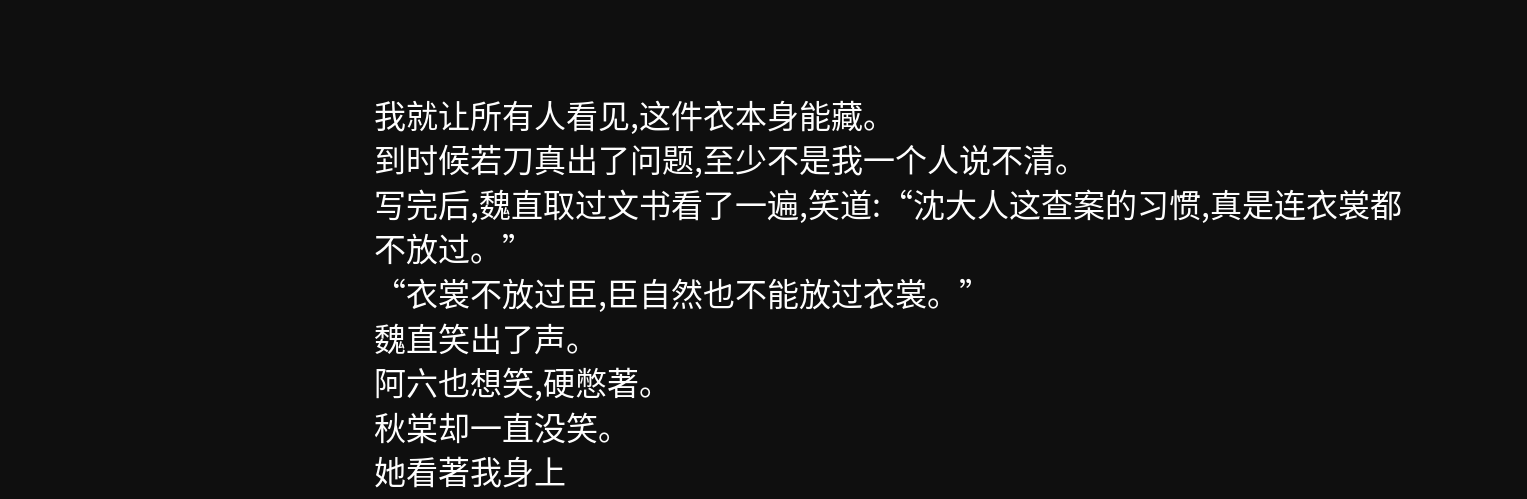我就让所有人看见,这件衣本身能藏。
到时候若刀真出了问题,至少不是我一个人说不清。
写完后,魏直取过文书看了一遍,笑道:“沈大人这查案的习惯,真是连衣裳都不放过。”
“衣裳不放过臣,臣自然也不能放过衣裳。”
魏直笑出了声。
阿六也想笑,硬憋著。
秋棠却一直没笑。
她看著我身上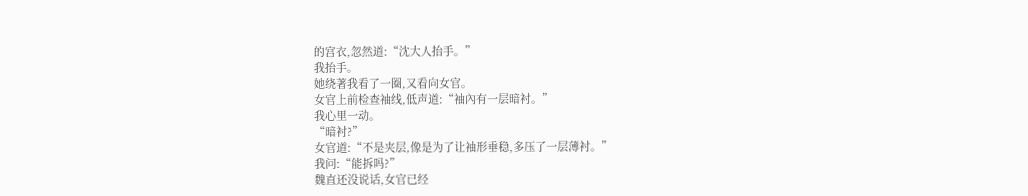的宫衣,忽然道:“沈大人抬手。”
我抬手。
她绕著我看了一圈,又看向女官。
女官上前检查袖线,低声道:“袖內有一层暗衬。”
我心里一动。
“暗衬?”
女官道:“不是夹层,像是为了让袖形垂稳,多压了一层薄衬。”
我问:“能拆吗?”
魏直还没说话,女官已经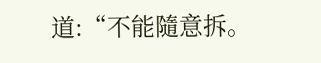道:“不能隨意拆。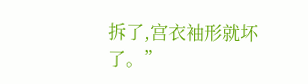拆了,宫衣袖形就坏了。”